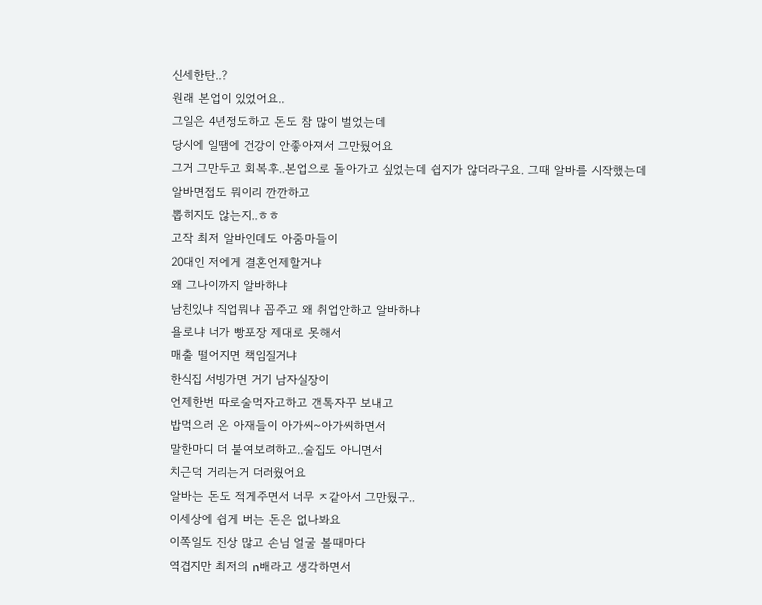신세한탄..?
원래 본업이 있었어요..
그일은 4년정도하고 돈도 참 많이 벌었는데
당시에 일땜에 건강이 안좋아져서 그만뒀어요
그거 그만두고 회복후..본업으로 돌아가고 싶었는데 쉽지가 않더라구요. 그때 알바를 시작했는데
알바면접도 뭐이리 깐깐하고
뽑히지도 않는지..ㅎㅎ
고작 최저 알바인데도 아줌마들이
20대인 저에게 결혼언제할거냐
왜 그나이까지 알바하냐
남친있냐 직업뭐냐 꼽주고 왜 취업안하고 알바하냐
욜로냐 너가 빵포장 제대로 못해서
매출 떨어지면 책임질거냐
한식집 서빙가면 거기 남자실장이
언제한번 따로술먹자고하고 갠톡자꾸 보내고
밥먹으러 온 아재들이 아가씨~아가씨하면서
말한마디 더 붙여보려하고..술집도 아니면서
치근덕 거리는거 더러웠어요
알바는 돈도 적게주면서 너무 ㅈ같아서 그만뒀구..
이세상에 쉽게 버는 돈은 없나봐요
이쪽일도 진상 많고 손님 얼굴 볼때마다
역겹지만 최저의 n배라고 생각하면서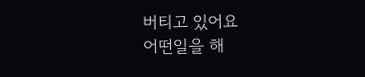버티고 있어요
어떤일을 해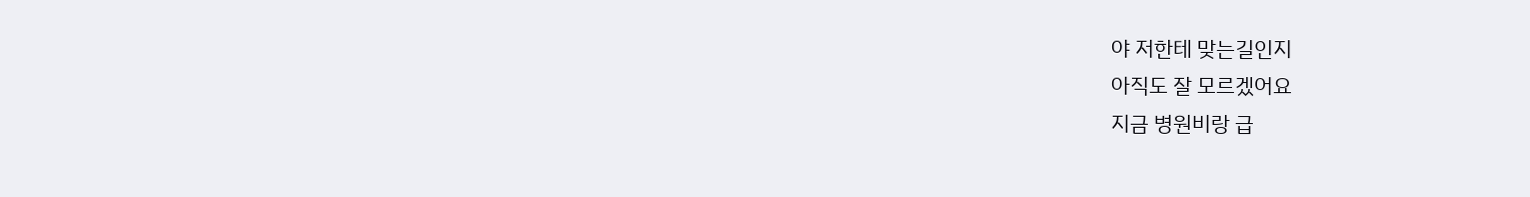야 저한테 맞는길인지
아직도 잘 모르겠어요
지금 병원비랑 급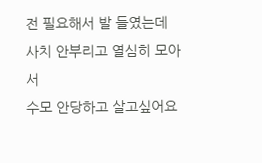전 필요해서 발 들였는데
사치 안부리고 열심히 모아서
수모 안당하고 살고싶어요